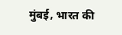मुंबई, भारत की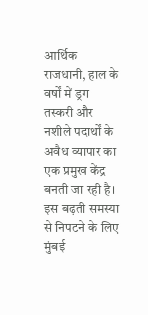आर्थिक राजधानी, हाल के वर्षों में ड्रग तस्करी और नशीले पदार्थों के अवैध व्यापार का एक प्रमुख केंद्र बनती जा रही है। इस बढ़ती समस्या से निपटने के लिए मुंबई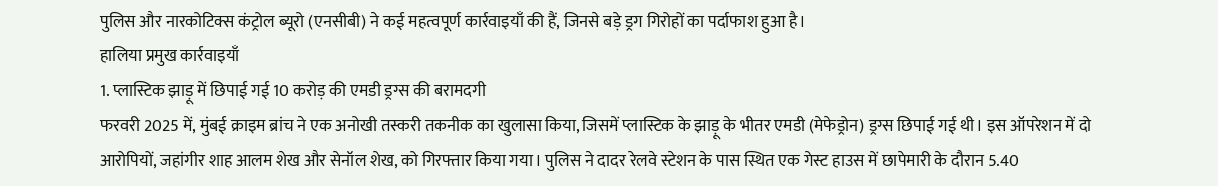पुलिस और नारकोटिक्स कंट्रोल ब्यूरो (एनसीबी) ने कई महत्वपूर्ण कार्रवाइयाँ की हैं, जिनसे बड़े ड्रग गिरोहों का पर्दाफाश हुआ है।
हालिया प्रमुख कार्रवाइयाँ
1. प्लास्टिक झाड़ू में छिपाई गई 10 करोड़ की एमडी ड्रग्स की बरामदगी
फरवरी 2025 में, मुंबई क्राइम ब्रांच ने एक अनोखी तस्करी तकनीक का खुलासा किया, जिसमें प्लास्टिक के झाड़ू के भीतर एमडी (मेफेड्रोन) ड्रग्स छिपाई गई थी। इस ऑपरेशन में दो आरोपियों, जहांगीर शाह आलम शेख और सेनॉल शेख, को गिरफ्तार किया गया। पुलिस ने दादर रेलवे स्टेशन के पास स्थित एक गेस्ट हाउस में छापेमारी के दौरान 5.40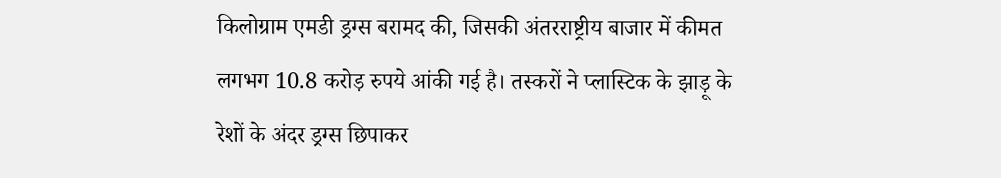किलोग्राम एमडी ड्रग्स बरामद की, जिसकी अंतरराष्ट्रीय बाजार में कीमत लगभग 10.8 करोड़ रुपये आंकी गई है। तस्करों ने प्लास्टिक के झाड़ू के रेशों के अंदर ड्रग्स छिपाकर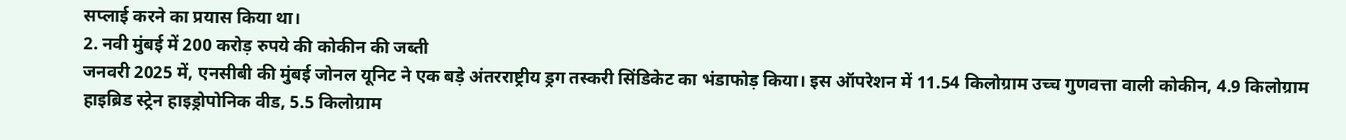सप्लाई करने का प्रयास किया था।
2. नवी मुंबई में 200 करोड़ रुपये की कोकीन की जब्ती
जनवरी 2025 में, एनसीबी की मुंबई जोनल यूनिट ने एक बड़े अंतरराष्ट्रीय ड्रग तस्करी सिंडिकेट का भंडाफोड़ किया। इस ऑपरेशन में 11.54 किलोग्राम उच्च गुणवत्ता वाली कोकीन, 4.9 किलोग्राम हाइब्रिड स्ट्रेन हाइड्रोपोनिक वीड, 5.5 किलोग्राम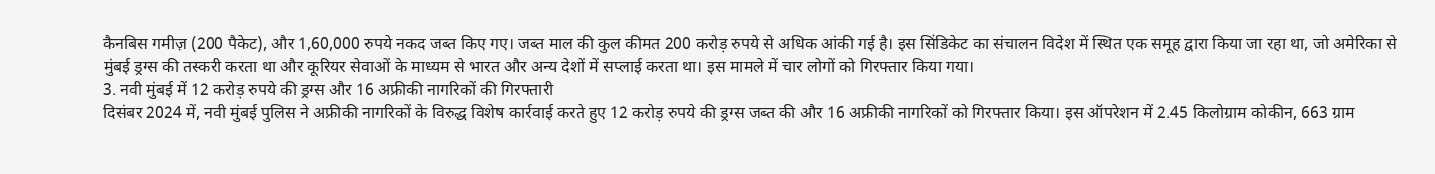कैनबिस गमीज़ (200 पैकेट), और 1,60,000 रुपये नकद जब्त किए गए। जब्त माल की कुल कीमत 200 करोड़ रुपये से अधिक आंकी गई है। इस सिंडिकेट का संचालन विदेश में स्थित एक समूह द्वारा किया जा रहा था, जो अमेरिका से मुंबई ड्रग्स की तस्करी करता था और कूरियर सेवाओं के माध्यम से भारत और अन्य देशों में सप्लाई करता था। इस मामले में चार लोगों को गिरफ्तार किया गया।
3. नवी मुंबई में 12 करोड़ रुपये की ड्रग्स और 16 अफ्रीकी नागरिकों की गिरफ्तारी
दिसंबर 2024 में, नवी मुंबई पुलिस ने अफ्रीकी नागरिकों के विरुद्ध विशेष कार्रवाई करते हुए 12 करोड़ रुपये की ड्रग्स जब्त की और 16 अफ्रीकी नागरिकों को गिरफ्तार किया। इस ऑपरेशन में 2.45 किलोग्राम कोकीन, 663 ग्राम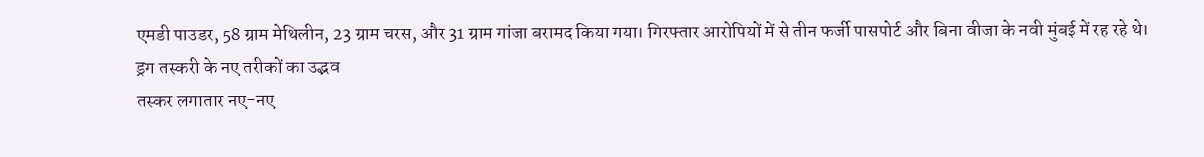एमडी पाउडर, 58 ग्राम मेथिलीन, 23 ग्राम चरस, और 31 ग्राम गांजा बरामद किया गया। गिरफ्तार आरोपियों में से तीन फर्जी पासपोर्ट और बिना वीजा के नवी मुंबई में रह रहे थे।
ड्रग तस्करी के नए तरीकों का उद्भव
तस्कर लगातार नए-नए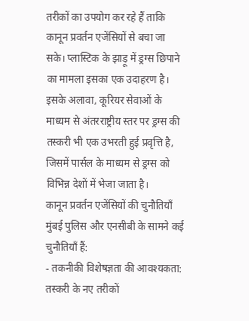तरीकों का उपयोग कर रहे हैं ताकि कानून प्रवर्तन एजेंसियों से बचा जा सके। प्लास्टिक के झाड़ू में ड्रग्स छिपाने का मामला इसका एक उदाहरण है। इसके अलावा, कूरियर सेवाओं के माध्यम से अंतरराष्ट्रीय स्तर पर ड्रग्स की तस्करी भी एक उभरती हुई प्रवृत्ति है, जिसमें पार्सल के माध्यम से ड्रग्स को विभिन्न देशों में भेजा जाता है।
कानून प्रवर्तन एजेंसियों की चुनौतियाँ
मुंबई पुलिस और एनसीबी के सामने कई चुनौतियाँ हैं:
- तकनीकी विशेषज्ञता की आवश्यकता: तस्करी के नए तरीकों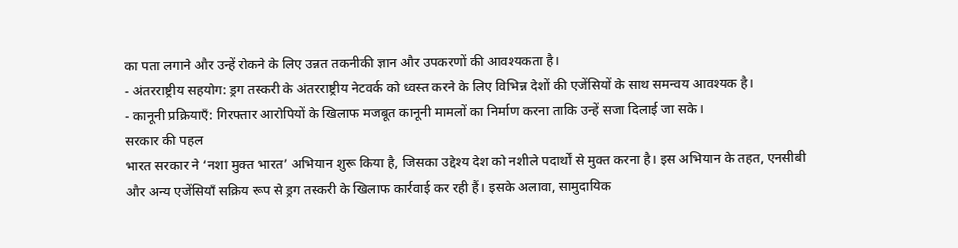का पता लगाने और उन्हें रोकने के लिए उन्नत तकनीकी ज्ञान और उपकरणों की आवश्यकता है।
- अंतरराष्ट्रीय सहयोग: ड्रग तस्करी के अंतरराष्ट्रीय नेटवर्क को ध्वस्त करने के लिए विभिन्न देशों की एजेंसियों के साथ समन्वय आवश्यक है।
- कानूनी प्रक्रियाएँ: गिरफ्तार आरोपियों के खिलाफ मजबूत कानूनी मामलों का निर्माण करना ताकि उन्हें सजा दिलाई जा सके।
सरकार की पहल
भारत सरकार ने ‘नशा मुक्त भारत’ अभियान शुरू किया है, जिसका उद्देश्य देश को नशीले पदार्थों से मुक्त करना है। इस अभियान के तहत, एनसीबी और अन्य एजेंसियाँ सक्रिय रूप से ड्रग तस्करी के खिलाफ कार्रवाई कर रही हैं। इसके अलावा, सामुदायिक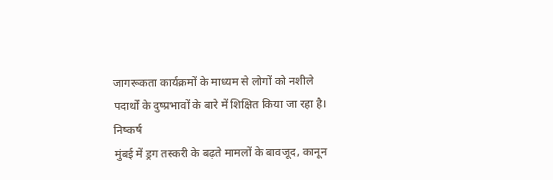जागरूकता कार्यक्रमों के माध्यम से लोगों को नशीले पदार्थों के दुष्प्रभावों के बारे में शिक्षित किया जा रहा है।
निष्कर्ष
मुंबई में ड्रग तस्करी के बढ़ते मामलों के बावजूद, कानून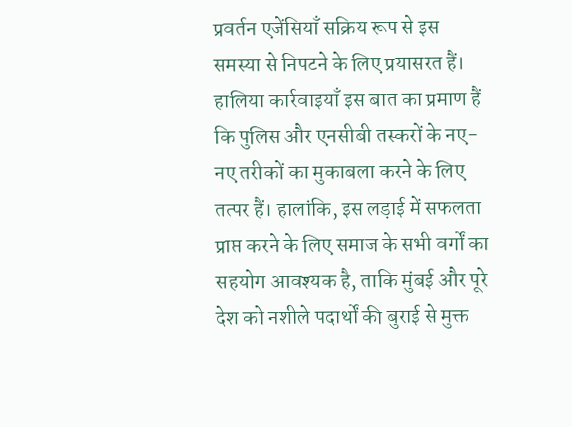प्रवर्तन एजेंसियाँ सक्रिय रूप से इस समस्या से निपटने के लिए प्रयासरत हैं। हालिया कार्रवाइयाँ इस बात का प्रमाण हैं कि पुलिस और एनसीबी तस्करों के नए-नए तरीकों का मुकाबला करने के लिए तत्पर हैं। हालांकि, इस लड़ाई में सफलता प्राप्त करने के लिए समाज के सभी वर्गों का सहयोग आवश्यक है, ताकि मुंबई और पूरे देश को नशीले पदार्थों की बुराई से मुक्त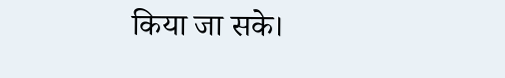किया जा सके।